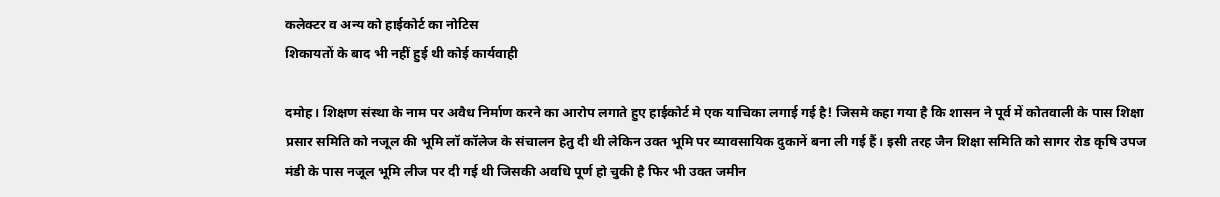कलेक्टर व अन्य को हाईकोर्ट का नोटिस
शिकायतों के बाद भी नहीं हुई थी कोई कार्यवाही

दमोह। शिक्षण संस्था के नाम पर अवैध निर्माण करने का आरोप लगाते हुए हाईकोर्ट मे एक याचिका लगाई गई है! जिसमे कहा गया है कि शासन ने पूर्व में कोतवाली के पास शिक्षा प्रसार समिति को नजूल की भूमि लॉ कॉलेज के संचालन हेतु दी थी लेकिन उक्त भूमि पर व्यावसायिक दुकानें बना ली गई हैं। इसी तरह जैन शिक्षा समिति को सागर रोड कृषि उपज मंडी के पास नजूल भूमि लीज पर दी गई थी जिसकी अवधि पूर्ण हो चुकी है फिर भी उक्त जमीन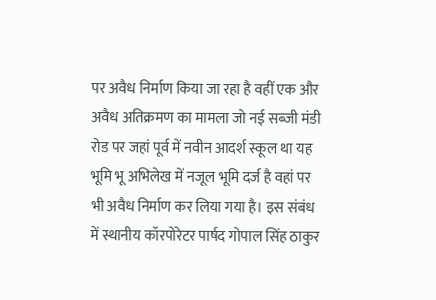पर अवैध निर्माण किया जा रहा है वहीं एक और अवैध अतिक्रमण का मामला जो नई सब्जी मंडी रोड पर जहां पूर्व में नवीन आदर्श स्कूल था यह भूमि भू अभिलेख में नजूल भूमि दर्ज है वहां पर भी अवैध निर्माण कर लिया गया है। इस संबंध में स्थानीय कॉरपोरेटर पार्षद गोपाल सिंह ठाकुर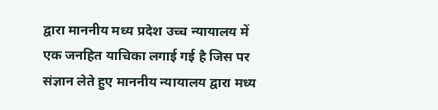द्वारा माननीय मध्य प्रदेश उच्च न्यायालय में एक जनहित याचिका लगाई गई है जिस पर संज्ञान लेते हुए माननीय न्यायालय द्वारा मध्य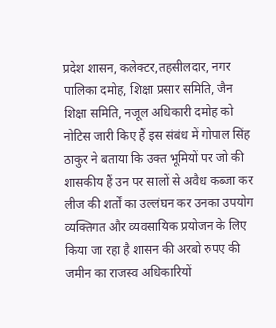प्रदेश शासन, कलेक्टर,तहसीलदार, नगर पालिका दमोह, शिक्षा प्रसार समिति, जैन शिक्षा समिति, नजूल अधिकारी दमोह को नोटिस जारी किए हैं इस संबंध में गोपाल सिंह ठाकुर ने बताया कि उक्त भूमियों पर जो की शासकीय हैं उन पर सालों से अवैध कब्जा कर लीज की शर्तों का उल्लंघन कर उनका उपयोग व्यक्तिगत और व्यवसायिक प्रयोजन के लिए किया जा रहा है शासन की अरबो रुपए की जमीन का राजस्व अधिकारियों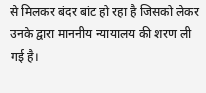से मिलकर बंदर बांट हो रहा है जिसको लेकर उनके द्वारा माननीय न्यायालय की शरण ली गई है।